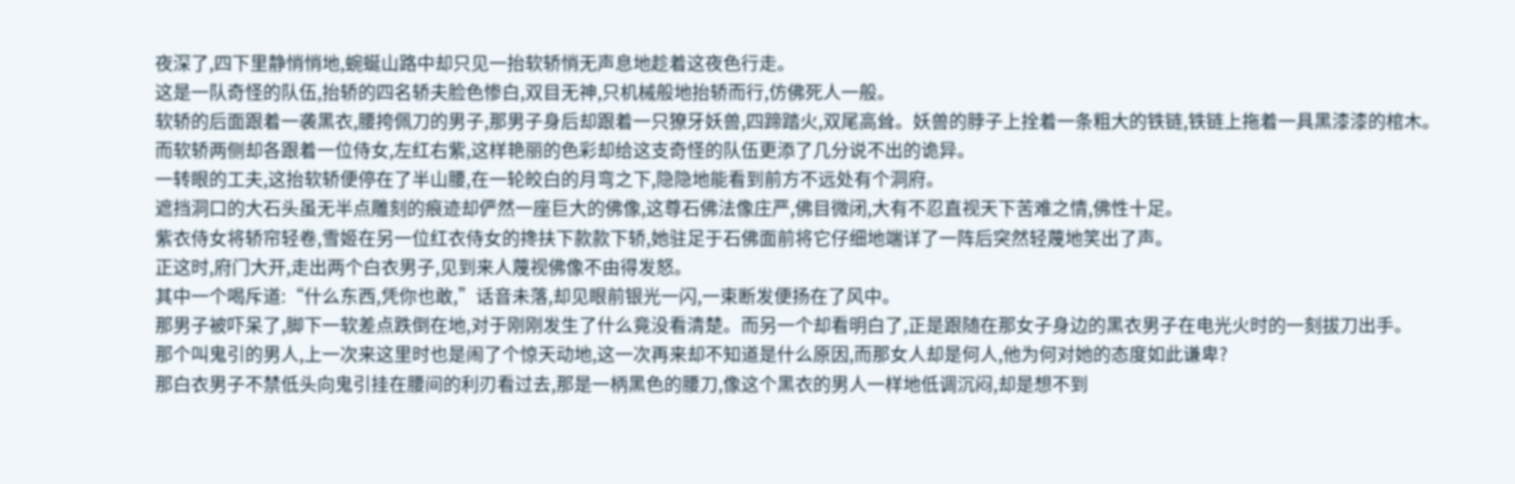夜深了,四下里静悄悄地,蜿蜒山路中却只见一抬软轿悄无声息地趁着这夜色行走。
这是一队奇怪的队伍,抬轿的四名轿夫脸色惨白,双目无神,只机械般地抬轿而行,仿佛死人一般。
软轿的后面跟着一袭黑衣,腰挎佩刀的男子,那男子身后却跟着一只獠牙妖兽,四蹄踏火,双尾高耸。妖兽的脖子上拴着一条粗大的铁链,铁链上拖着一具黑漆漆的棺木。
而软轿两侧却各跟着一位侍女,左红右紫,这样艳丽的色彩却给这支奇怪的队伍更添了几分说不出的诡异。
一转眼的工夫,这抬软轿便停在了半山腰,在一轮皎白的月弯之下,隐隐地能看到前方不远处有个洞府。
遮挡洞口的大石头虽无半点雕刻的痕迹却俨然一座巨大的佛像,这尊石佛法像庄严,佛目微闭,大有不忍直视天下苦难之情,佛性十足。
紫衣侍女将轿帘轻卷,雪姬在另一位红衣侍女的搀扶下款款下轿,她驻足于石佛面前将它仔细地端详了一阵后突然轻蔑地笑出了声。
正这时,府门大开,走出两个白衣男子,见到来人蔑视佛像不由得发怒。
其中一个喝斥道:“什么东西,凭你也敢,”话音未落,却见眼前银光一闪,一束断发便扬在了风中。
那男子被吓呆了,脚下一软差点跌倒在地,对于刚刚发生了什么竟没看清楚。而另一个却看明白了,正是跟随在那女子身边的黑衣男子在电光火时的一刻拔刀出手。
那个叫鬼引的男人,上一次来这里时也是闹了个惊天动地,这一次再来却不知道是什么原因,而那女人却是何人,他为何对她的态度如此谦卑?
那白衣男子不禁低头向鬼引挂在腰间的利刃看过去,那是一柄黑色的腰刀,像这个黑衣的男人一样地低调沉闷,却是想不到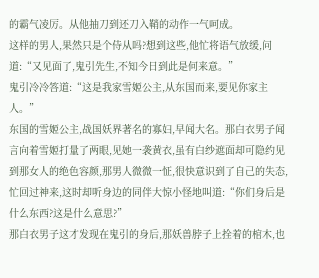的霸气凌厉。从他抽刀到还刀入鞘的动作一气呵成。
这样的男人,果然只是个侍从吗?想到这些,他忙将语气放缓,问道:“又见面了,鬼引先生,不知今日到此是何来意。”
鬼引冷冷答道:“这是我家雪姬公主,从东国而来,要见你家主人。”
东国的雪姬公主,战国妖界著名的寡妇,早闻大名。那白衣男子闻言向着雪姬打量了两眼,见她一袭黄衣,虽有白纱遮面却可隐约见到那女人的绝色容颜,那男人微微一怔,很快意识到了自己的失态,忙回过神来,这时却听身边的同伴大惊小怪地叫道:“你们身后是什么东西?这是什么意思?”
那白衣男子这才发现在鬼引的身后,那妖兽脖子上拴着的棺木,也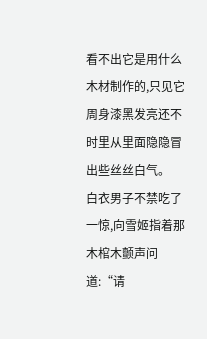看不出它是用什么木材制作的,只见它周身漆黑发亮还不时里从里面隐隐冒出些丝丝白气。
白衣男子不禁吃了一惊,向雪姬指着那木棺木颤声问道:“请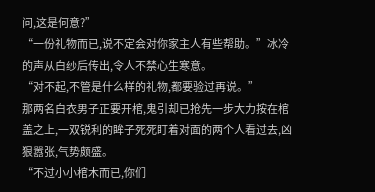问,这是何意?”
“一份礼物而已,说不定会对你家主人有些帮助。”冰冷的声从白纱后传出,令人不禁心生寒意。
“对不起,不管是什么样的礼物,都要验过再说。”
那两名白衣男子正要开棺,鬼引却已抢先一步大力按在棺盖之上,一双锐利的眸子死死盯着对面的两个人看过去,凶狠嚣张,气势颇盛。
“不过小小棺木而已,你们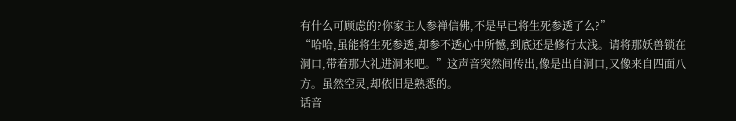有什么可顾虑的?你家主人参禅信佛,不是早已将生死参透了么?”
“哈哈,虽能将生死参透,却参不透心中所憾,到底还是修行太浅。请将那妖兽锁在洞口,带着那大礼进洞来吧。”这声音突然间传出,像是出自洞口,又像来自四面八方。虽然空灵,却依旧是熟悉的。
话音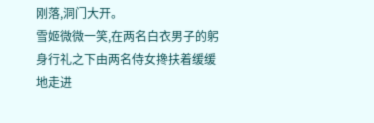刚落,洞门大开。
雪姬微微一笑,在两名白衣男子的躬身行礼之下由两名侍女搀扶着缓缓地走进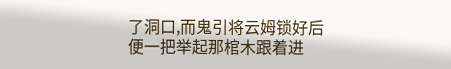了洞口,而鬼引将云姆锁好后便一把举起那棺木跟着进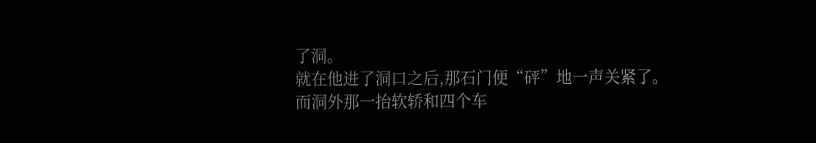了洞。
就在他进了洞口之后,那石门便“砰”地一声关紧了。
而洞外那一抬软轿和四个车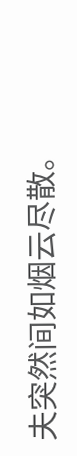夫突然间如烟云尽散。